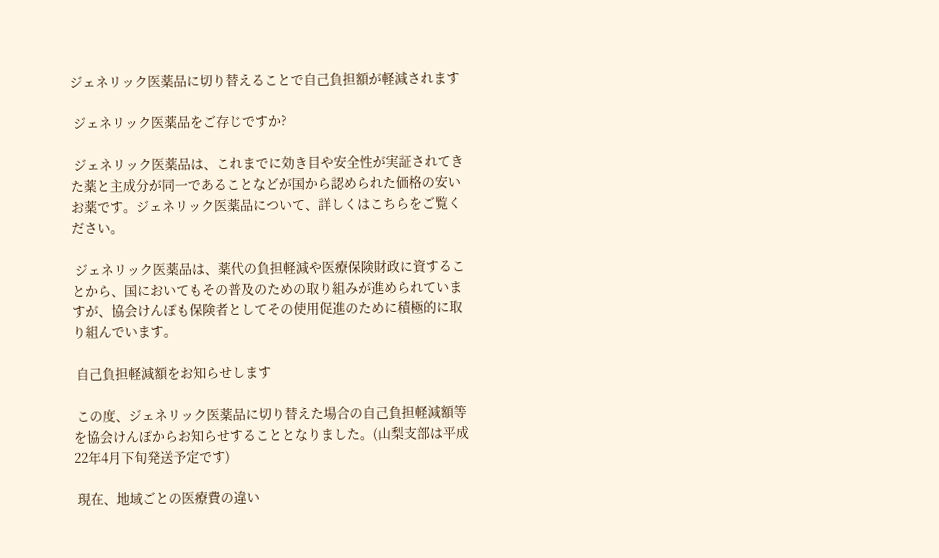ジェネリック医薬品に切り替えることで自己負担額が軽減されます

 ジェネリック医薬品をご存じですか?

 ジェネリック医薬品は、これまでに効き目や安全性が実証されてきた薬と主成分が同一であることなどが国から認められた価格の安いお薬です。ジェネリック医薬品について、詳しくはこちらをご覧ください。

 ジェネリック医薬品は、薬代の負担軽減や医療保険財政に資することから、国においてもその普及のための取り組みが進められていますが、協会けんぽも保険者としてその使用促進のために積極的に取り組んでいます。

 自己負担軽減額をお知らせします

 この度、ジェネリック医薬品に切り替えた場合の自己負担軽減額等を協会けんぽからお知らせすることとなりました。(山梨支部は平成22年4月下旬発送予定です)

 現在、地域ごとの医療費の違い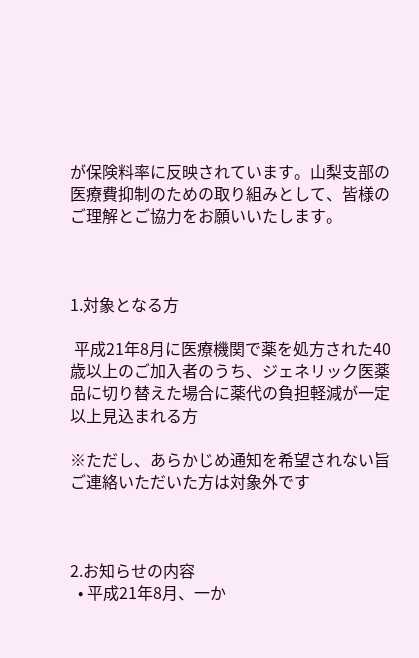が保険料率に反映されています。山梨支部の医療費抑制のための取り組みとして、皆様のご理解とご協力をお願いいたします。



1.対象となる方

 平成21年8月に医療機関で薬を処方された40歳以上のご加入者のうち、ジェネリック医薬品に切り替えた場合に薬代の負担軽減が一定以上見込まれる方

※ただし、あらかじめ通知を希望されない旨ご連絡いただいた方は対象外です



2.お知らせの内容
  • 平成21年8月、一か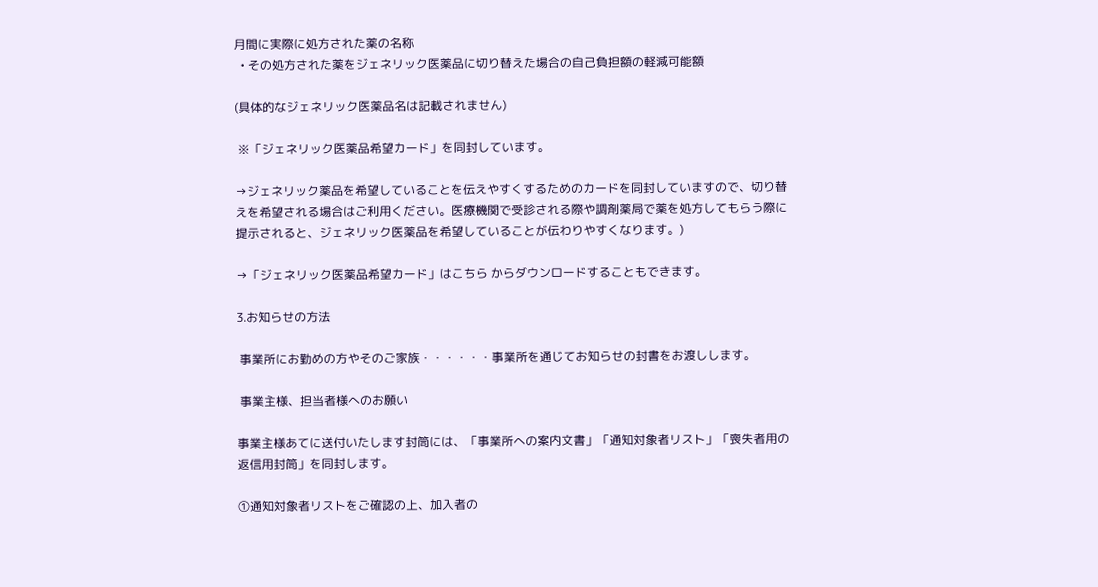月間に実際に処方された薬の名称
  • その処方された薬をジェネリック医薬品に切り替えた場合の自己負担額の軽減可能額

(具体的なジェネリック医薬品名は記載されません)

 ※「ジェネリック医薬品希望カード」を同封しています。

→ジェネリック薬品を希望していることを伝えやすくするためのカードを同封していますので、切り替えを希望される場合はご利用ください。医療機関で受診される際や調剤薬局で薬を処方してもらう際に提示されると、ジェネリック医薬品を希望していることが伝わりやすくなります。)

→「ジェネリック医薬品希望カード」はこちら からダウンロードすることもできます。

3.お知らせの方法

 事業所にお勤めの方やそのご家族・・・・・・事業所を通じてお知らせの封書をお渡しします。

 事業主様、担当者様へのお願い

事業主様あてに送付いたします封筒には、「事業所への案内文書」「通知対象者リスト」「喪失者用の返信用封筒」を同封します。

①通知対象者リストをご確認の上、加入者の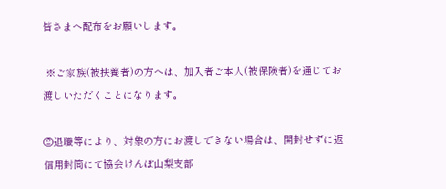皆さまへ配布をお願いします。

 ※ご家族(被扶養者)の方へは、加入者ご本人(被保険者)を通じてお渡しいただくことになります。

②退職等により、対象の方にお渡しできない場合は、開封せずに返信用封筒にて協会けんぽ山梨支部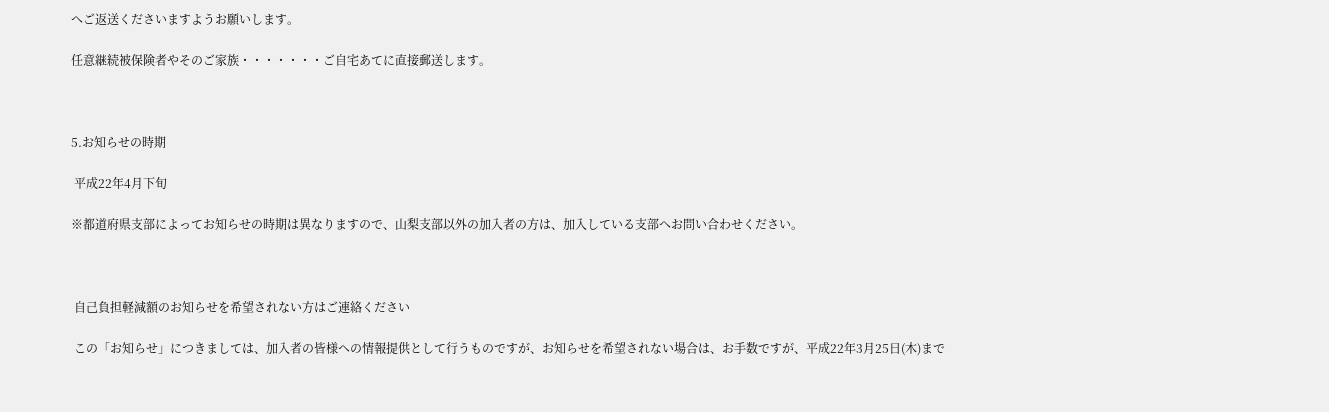へご返送くださいますようお願いします。

任意継続被保険者やそのご家族・・・・・・・ご自宅あてに直接郵送します。



5.お知らせの時期

 平成22年4月下旬

※都道府県支部によってお知らせの時期は異なりますので、山梨支部以外の加入者の方は、加入している支部へお問い合わせください。



 自己負担軽減額のお知らせを希望されない方はご連絡ください

 この「お知らせ」につきましては、加入者の皆様への情報提供として行うものですが、お知らせを希望されない場合は、お手数ですが、平成22年3月25日(木)まで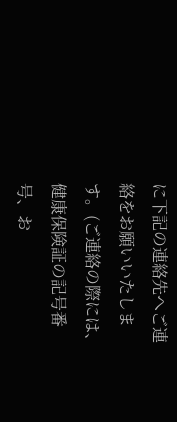に下記の連絡先へご連絡をお願いいたします。(ご連絡の際には、健康保険証の記号番号、お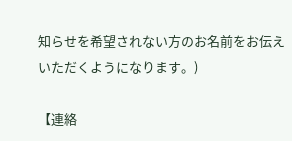知らせを希望されない方のお名前をお伝えいただくようになります。)

【連絡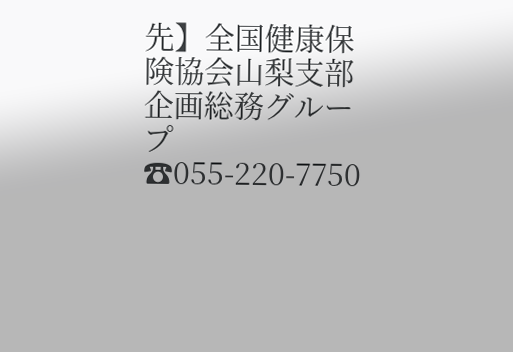先】全国健康保険協会山梨支部 企画総務グループ ☎055-220-7750